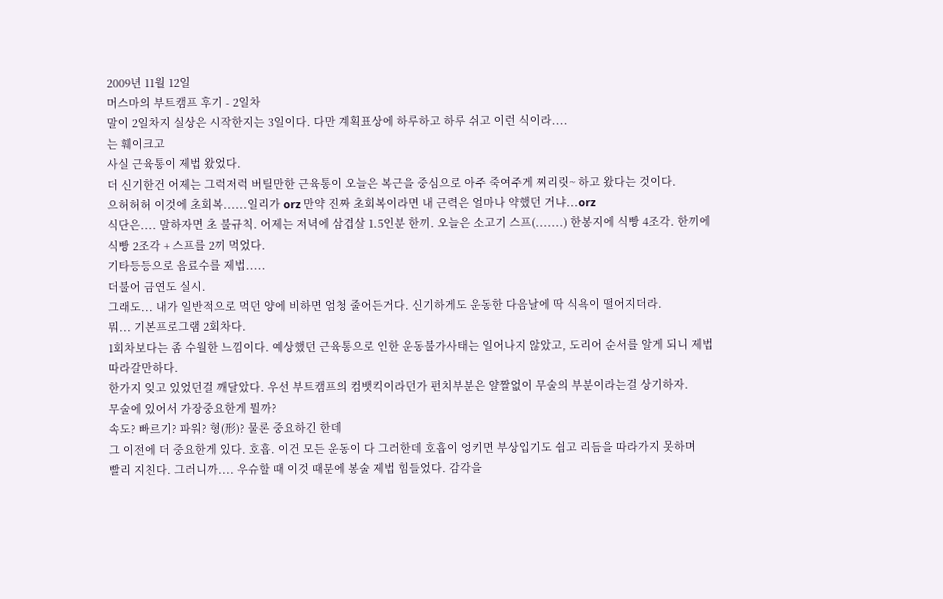2009년 11월 12일
머스마의 부트캠프 후기 - 2일차
말이 2일차지 실상은 시작한지는 3일이다. 다만 계획표상에 하루하고 하루 쉬고 이런 식이라....
는 훼이크고
사실 근육통이 제법 왔었다.
더 신기한건 어제는 그럭저럭 버틸만한 근육통이 오늘은 복근을 중심으로 아주 죽여주게 찌리릿~ 하고 왔다는 것이다.
으허허허 이것에 초회복......일리가 orz 만약 진짜 초회복이라면 내 근력은 얼마나 약했던 거냐...orz
식단은.... 말하자면 초 불규칙. 어제는 저녁에 삼겹살 1.5인분 한끼. 오늘은 소고기 스프(.......) 한봉지에 식빵 4조각. 한끼에
식빵 2조각 + 스프를 2끼 먹었다.
기타등등으로 음료수를 제법.....
더불어 금연도 실시.
그래도... 내가 일반적으로 먹던 양에 비하면 엄청 줄어든거다. 신기하게도 운동한 다음날에 딱 식욕이 떨어지더라.
뭐... 기본프로그램 2회차다.
1회차보다는 좀 수월한 느낌이다. 예상했던 근육통으로 인한 운동불가사태는 일어나지 않았고, 도리어 순서를 알게 되니 제법
따라갈만하다.
한가지 잊고 있었던걸 깨달았다. 우선 부트캠프의 컴뱃킥이라던가 펀치부분은 얄짤없이 무술의 부분이라는걸 상기하자.
무술에 있어서 가장중요한게 뭘까?
속도? 빠르기? 파워? 형(形)? 물론 중요하긴 한데
그 이전에 더 중요한게 있다. 호흡. 이건 모든 운동이 다 그러한데 호흡이 엉키면 부상입기도 쉽고 리듬을 따라가지 못하며
빨리 지친다. 그러니까.... 우슈할 때 이것 때문에 봉술 제법 힘들었다. 감각을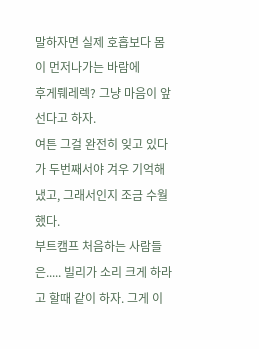말하자면 실제 호흡보다 몸이 먼저나가는 바람에
후게뤠레렉? 그냥 마음이 앞선다고 하자.
여튼 그걸 완전히 잊고 있다가 두번째서야 겨우 기억해냈고, 그래서인지 조금 수월했다.
부트캠프 처음하는 사람들은..... 빌리가 소리 크게 하라고 할때 같이 하자. 그게 이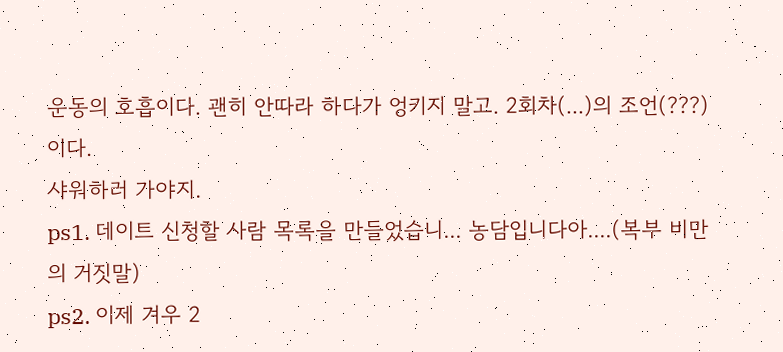운동의 호흡이다. 괜히 안따라 하다가 엉키지 말고. 2회차(...)의 조언(???)이다.
샤워하러 가야지.
ps1. 데이트 신청할 사람 목록을 만들었습니... 농담입니다아....(복부 비만의 거짓말)
ps2. 이제 겨우 2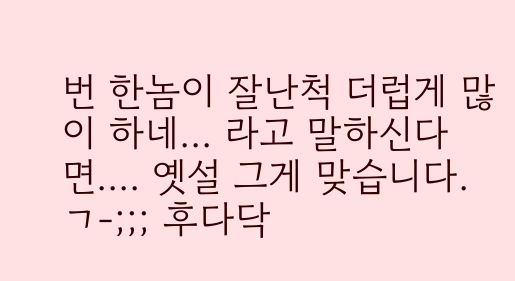번 한놈이 잘난척 더럽게 많이 하네... 라고 말하신다면.... 옛설 그게 맞습니다. ㄱ-;;; 후다닥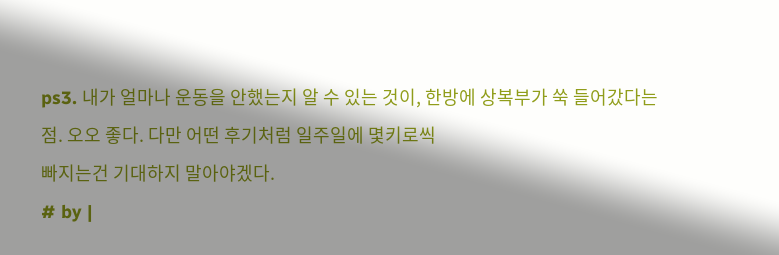ps3. 내가 얼마나 운동을 안했는지 알 수 있는 것이, 한방에 상복부가 쑥 들어갔다는 점. 오오 좋다. 다만 어떤 후기처럼 일주일에 몇키로씩
빠지는건 기대하지 말아야겠다.
# by |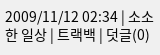2009/11/12 02:34 | 소소한 일상 | 트랙백 | 덧글(0)